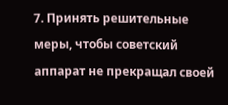7. Принять решительные меры, чтобы советский аппарат не прекращал своей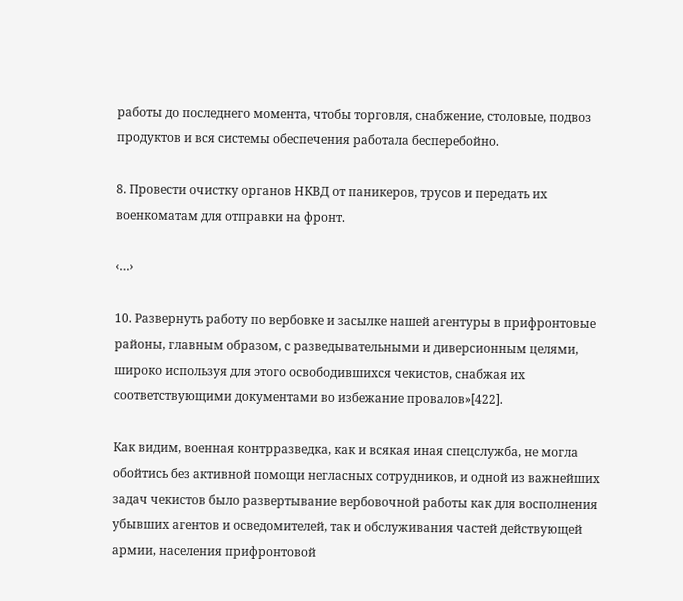работы до последнего момента, чтобы торговля, снабжение, столовые, подвоз продуктов и вся системы обеспечения работала бесперебойно.

8. Провести очистку органов НКВД от паникеров, трусов и передать их военкоматам для отправки на фронт.

‹…›

10. Развернуть работу по вербовке и засылке нашей агентуры в прифронтовые районы, главным образом, с разведывательными и диверсионным целями, широко используя для этого освободившихся чекистов, снабжая их соответствующими документами во избежание провалов»[422].

Как видим, военная контрразведка, как и всякая иная спецслужба, не могла обойтись без активной помощи негласных сотрудников, и одной из важнейших задач чекистов было развертывание вербовочной работы как для восполнения убывших агентов и осведомителей, так и обслуживания частей действующей армии, населения прифронтовой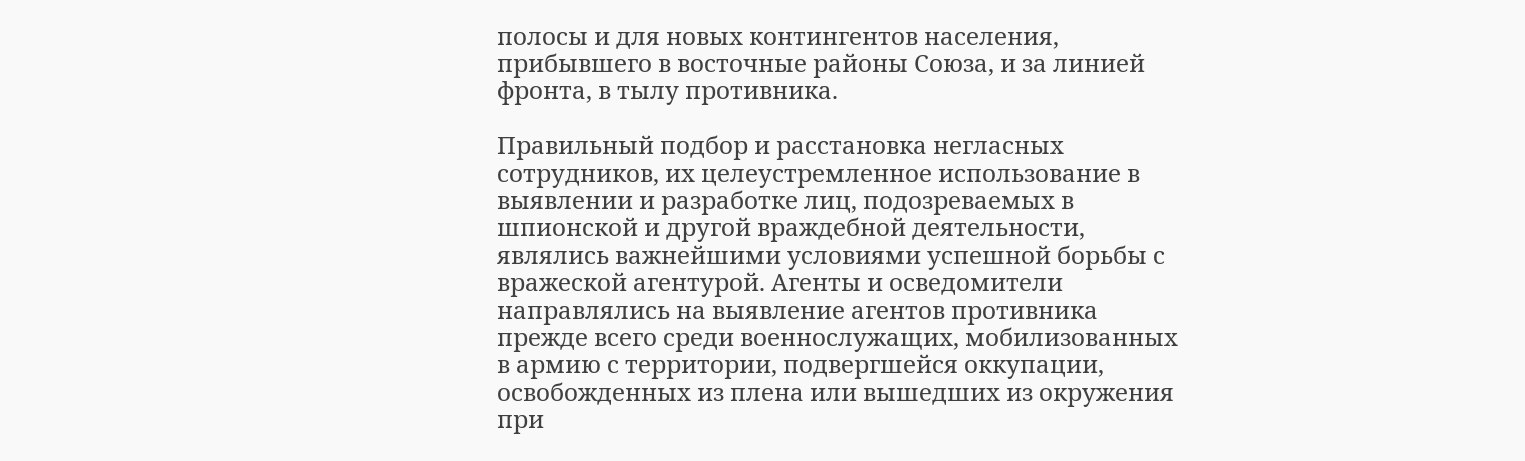полосы и для новых контингентов населения, прибывшего в восточные районы Союза, и за линией фронта, в тылу противника.

Правильный подбор и расстановка негласных сотрудников, их целеустремленное использование в выявлении и разработке лиц, подозреваемых в шпионской и другой враждебной деятельности, являлись важнейшими условиями успешной борьбы с вражеской агентурой. Агенты и осведомители направлялись на выявление агентов противника прежде всего среди военнослужащих, мобилизованных в армию с территории, подвергшейся оккупации, освобожденных из плена или вышедших из окружения при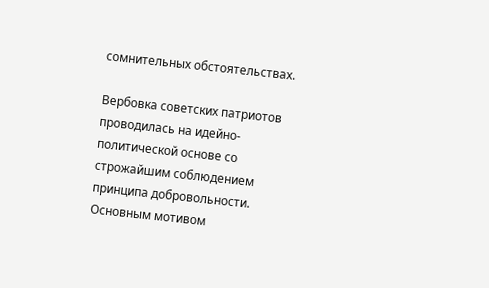сомнительных обстоятельствах.

Вербовка советских патриотов проводилась на идейно-политической основе со строжайшим соблюдением принципа добровольности. Основным мотивом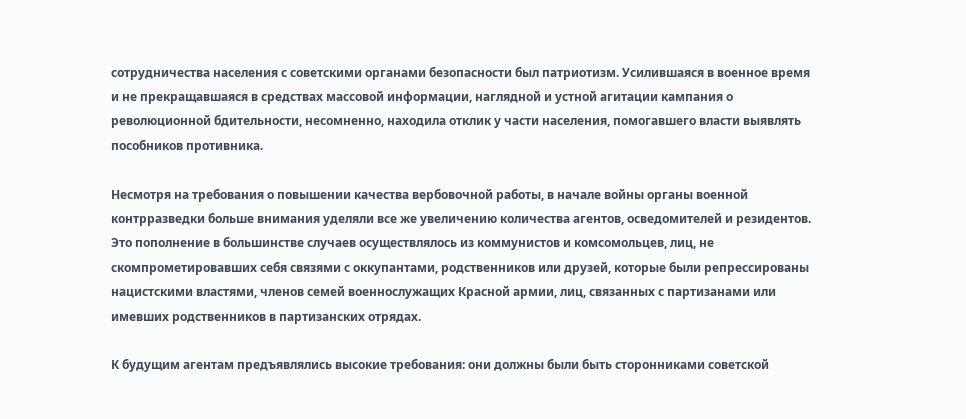сотрудничества населения с советскими органами безопасности был патриотизм. Усилившаяся в военное время и не прекращавшаяся в средствах массовой информации, наглядной и устной агитации кампания о революционной бдительности, несомненно, находила отклик у части населения, помогавшего власти выявлять пособников противника.

Несмотря на требования о повышении качества вербовочной работы, в начале войны органы военной контрразведки больше внимания уделяли все же увеличению количества агентов, осведомителей и резидентов. Это пополнение в большинстве случаев осуществлялось из коммунистов и комсомольцев, лиц, не скомпрометировавших себя связями с оккупантами, родственников или друзей, которые были репрессированы нацистскими властями, членов семей военнослужащих Красной армии, лиц, связанных с партизанами или имевших родственников в партизанских отрядах.

К будущим агентам предъявлялись высокие требования: они должны были быть сторонниками советской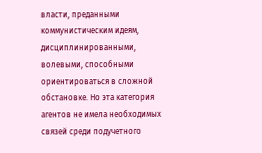власти, преданными коммунистическим идеям, дисциплинированными, волевыми, способными ориентироваться в сложной обстановке. Но эта категория агентов не имела необходимых связей среди подучетного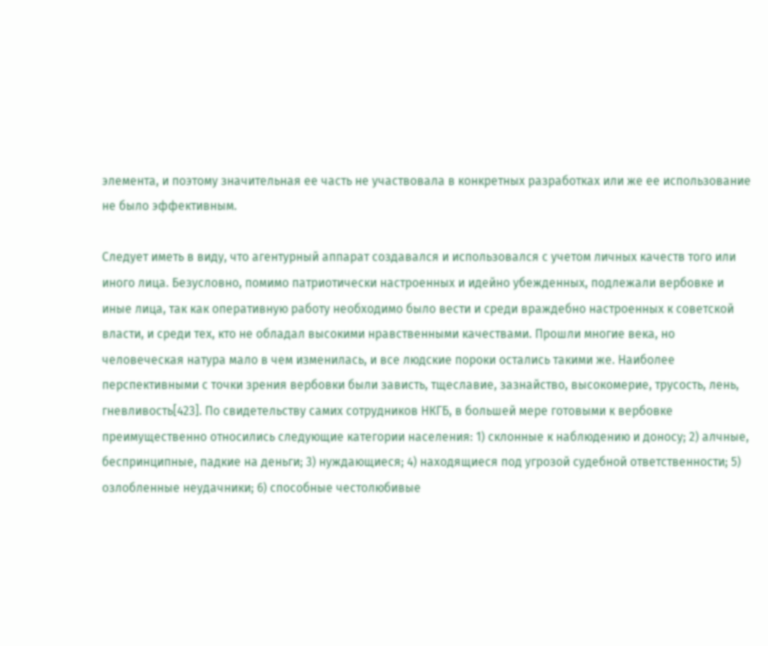элемента, и поэтому значительная ее часть не участвовала в конкретных разработках или же ее использование не было эффективным.

Следует иметь в виду, что агентурный аппарат создавался и использовался с учетом личных качеств того или иного лица. Безусловно, помимо патриотически настроенных и идейно убежденных, подлежали вербовке и иные лица, так как оперативную работу необходимо было вести и среди враждебно настроенных к советской власти, и среди тех, кто не обладал высокими нравственными качествами. Прошли многие века, но человеческая натура мало в чем изменилась, и все людские пороки остались такими же. Наиболее перспективными с точки зрения вербовки были зависть, тщеславие, зазнайство, высокомерие, трусость, лень, гневливость[423]. По свидетельству самих сотрудников НКГБ, в большей мере готовыми к вербовке преимущественно относились следующие категории населения: 1) склонные к наблюдению и доносу; 2) алчные, беспринципные, падкие на деньги; 3) нуждающиеся; 4) находящиеся под угрозой судебной ответственности; 5) озлобленные неудачники; 6) способные честолюбивые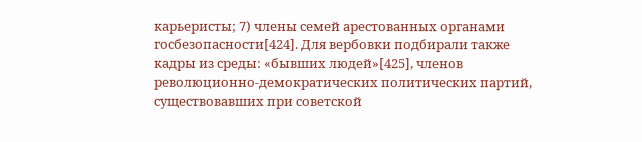карьеристы; 7) члены семей арестованных органами госбезопасности[424]. Для вербовки подбирали также кадры из среды: «бывших людей»[425], членов революционно-демократических политических партий, существовавших при советской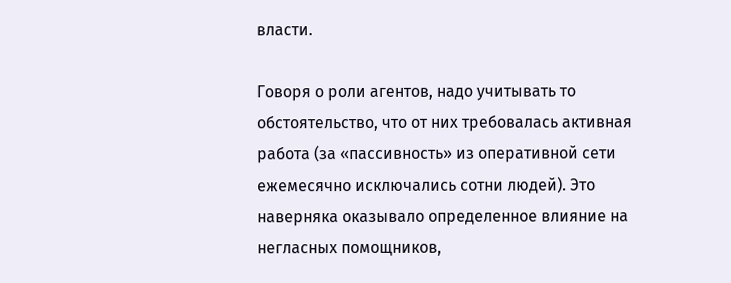власти.

Говоря о роли агентов, надо учитывать то обстоятельство, что от них требовалась активная работа (за «пассивность» из оперативной сети ежемесячно исключались сотни людей). Это наверняка оказывало определенное влияние на негласных помощников,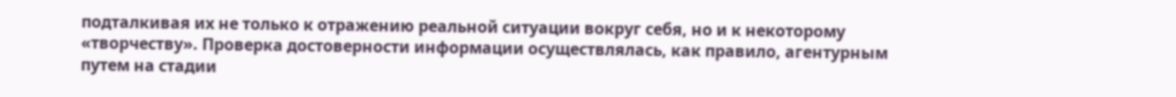подталкивая их не только к отражению реальной ситуации вокруг себя, но и к некоторому «творчеству». Проверка достоверности информации осуществлялась, как правило, агентурным путем на стадии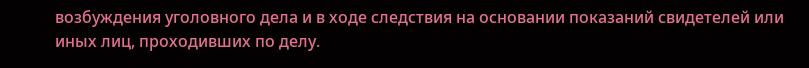возбуждения уголовного дела и в ходе следствия на основании показаний свидетелей или иных лиц, проходивших по делу.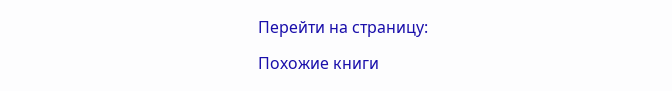Перейти на страницу:

Похожие книги